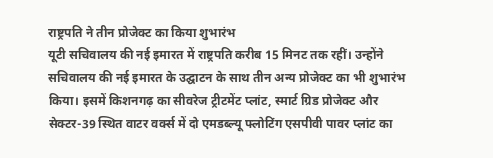राष्ट्रपति ने तीन प्रोजेक्ट का किया शुभारंभ
यूटी सचिवालय की नई इमारत में राष्ट्रपति करीब 15 मिनट तक रहीं। उन्होंने सचिवालय की नई इमारत के उद्घाटन के साथ तीन अन्य प्रोजेक्ट का भी शुभारंभ किया। इसमें किशनगढ़ का सीवरेज ट्रीटमेंट प्लांट, स्मार्ट ग्रिड प्रोजेक्ट और सेक्टर-39 स्थित वाटर वर्क्स में दो एमडब्ल्यू फ्लोटिंग एसपीवी पावर प्लांट का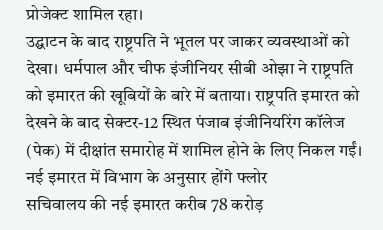प्रोजेक्ट शामिल रहा।
उद्घाटन के बाद राष्ट्रपति ने भूतल पर जाकर व्यवस्थाओं को देखा। धर्मपाल और चीफ इंजीनियर सीबी ओझा ने राष्ट्रपति को इमारत की खूबियों के बारे में बताया। राष्ट्रपति इमारत को देखने के बाद सेक्टर-12 स्थित पंजाब इंजीनियरिंग कॉलेज (पेक) में दीक्षांत समारोह में शामिल होने के लिए निकल गईं।
नई इमारत में विभाग के अनुसार होंगे फ्लोर
सचिवालय की नई इमारत करीब 78 करोड़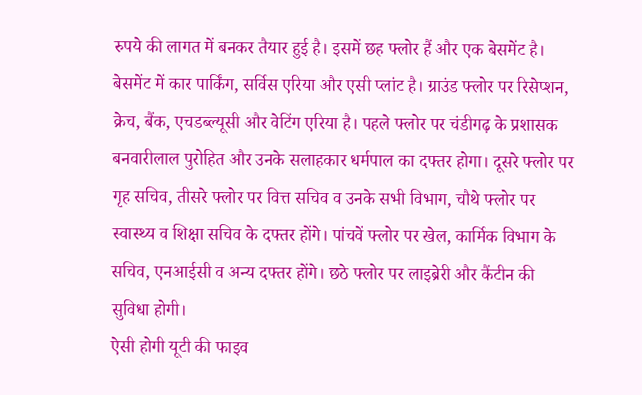रुपये की लागत में बनकर तैयार हुई है। इसमें छह फ्लोर हैं और एक बेसमेंट है। बेसमेंट में कार पार्किंग, सर्विस एरिया और एसी प्लांट है। ग्राउंड फ्लोर पर रिसेप्शन, क्रेच, बैंक, एचडब्ल्यूसी और वेटिंग एरिया है। पहले फ्लोर पर चंडीगढ़ के प्रशासक बनवारीलाल पुरोहित और उनके सलाहकार धर्मपाल का दफ्तर होगा। दूसरे फ्लोर पर गृह सचिव, तीसरे फ्लोर पर वित्त सचिव व उनके सभी विभाग, चौथे फ्लोर पर स्वास्थ्य व शिक्षा सचिव के दफ्तर होंगे। पांचवें फ्लोर पर खेल, कार्मिक विभाग के सचिव, एनआईसी व अन्य दफ्तर होंगे। छठे फ्लोर पर लाइब्रेरी और कैंटीन की सुविधा होगी।
ऐसी होगी यूटी की फाइव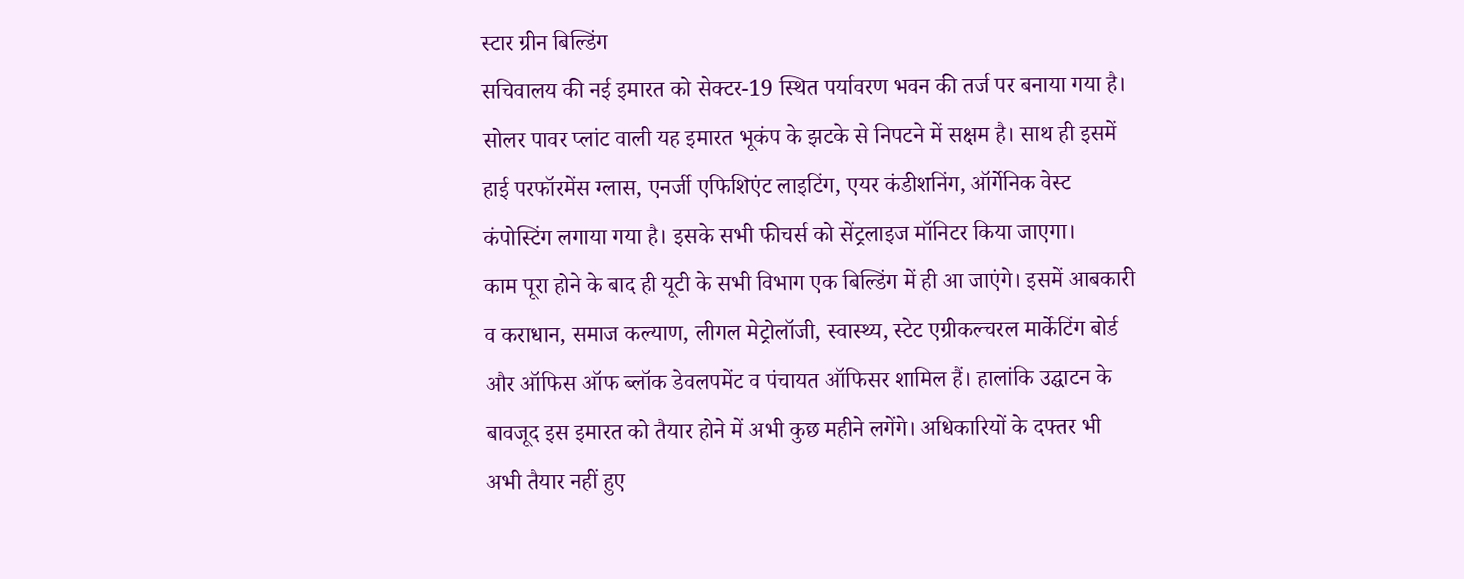स्टार ग्रीन बिल्डिंग
सचिवालय की नई इमारत को सेक्टर-19 स्थित पर्यावरण भवन की तर्ज पर बनाया गया है। सोलर पावर प्लांट वाली यह इमारत भूकंप के झटके से निपटने में सक्षम है। साथ ही इसमें हाई परफॉरमेंस ग्लास, एनर्जी एफिशिएंट लाइटिंग, एयर कंडीशनिंग, ऑर्गेनिक वेस्ट कंपोस्टिंग लगाया गया है। इसके सभी फीचर्स को सेंट्रलाइज मॉनिटर किया जाएगा।
काम पूरा होने के बाद ही यूटी के सभी विभाग एक बिल्डिंग में ही आ जाएंगे। इसमें आबकारी व कराधान, समाज कल्याण, लीगल मेट्रोलॉजी, स्वास्थ्य, स्टेट एग्रीकल्चरल मार्केटिंग बोर्ड और ऑफिस ऑफ ब्लॉक डेवलपमेंट व पंचायत ऑफिसर शामिल हैं। हालांकि उद्घाटन के बावजूद इस इमारत को तैयार होने में अभी कुछ महीने लगेंगे। अधिकारियों के दफ्तर भी अभी तैयार नहीं हुए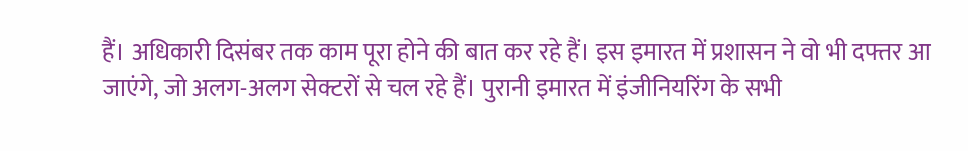हैं। अधिकारी दिसंबर तक काम पूरा होने की बात कर रहे हैं। इस इमारत में प्रशासन ने वो भी दफ्तर आ जाएंगे, जो अलग-अलग सेक्टरों से चल रहे हैं। पुरानी इमारत में इंजीनियरिंग के सभी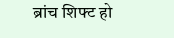ब्रांच शिफ्ट हो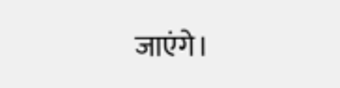जाएंगे।